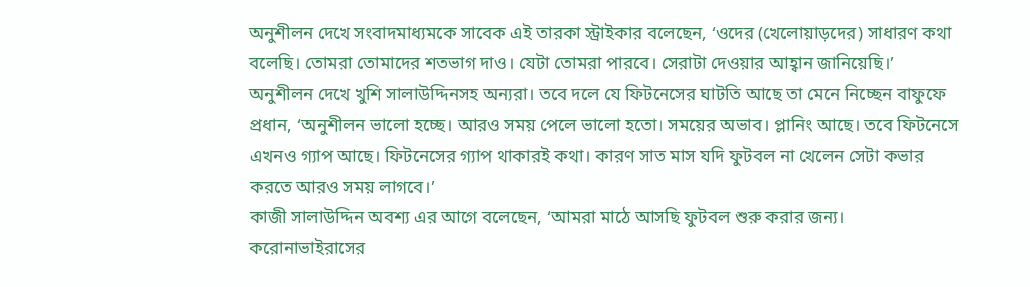অনুশীলন দেখে সংবাদমাধ্যমকে সাবেক এই তারকা স্ট্রাইকার বলেছেন, ‘ওদের (খেলোয়াড়দের) সাধারণ কথা বলেছি। তোমরা তোমাদের শতভাগ দাও। যেটা তোমরা পারবে। সেরাটা দেওয়ার আহ্বান জানিয়েছি।’
অনুশীলন দেখে খুশি সালাউদ্দিনসহ অন্যরা। তবে দলে যে ফিটনেসের ঘাটতি আছে তা মেনে নিচ্ছেন বাফুফে প্রধান, ‘অনুশীলন ভালো হচ্ছে। আরও সময় পেলে ভালো হতো। সময়ের অভাব। প্লানিং আছে। তবে ফিটনেসে এখনও গ্যাপ আছে। ফিটনেসের গ্যাপ থাকারই কথা। কারণ সাত মাস যদি ফুটবল না খেলেন সেটা কভার করতে আরও সময় লাগবে।’
কাজী সালাউদ্দিন অবশ্য এর আগে বলেছেন, ‘আমরা মাঠে আসছি ফুটবল শুরু করার জন্য। করোনাভাইরাসের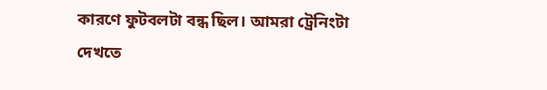কারণে ফুটবলটা বন্ধ ছিল। আমরা ট্রেনিংটা দেখতে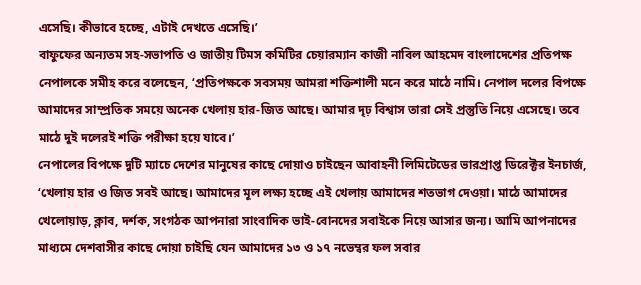এসেছি। কীভাবে হচ্ছে, এটাই দেখতে এসেছি।’
বাফুফের অন্যতম সহ-সভাপতি ও জাতীয় টিমস কমিটির চেয়ারম্যান কাজী নাবিল আহমেদ বাংলাদেশের প্রতিপক্ষ নেপালকে সমীহ করে বলেছেন, ‘প্রতিপক্ষকে সবসময় আমরা শক্তিশালী মনে করে মাঠে নামি। নেপাল দলের বিপক্ষে আমাদের সাম্প্রতিক সময়ে অনেক খেলায় হার-জিত আছে। আমার দৃঢ় বিশ্বাস তারা সেই প্রস্তুতি নিয়ে এসেছে। তবে মাঠে দুই দলেরই শক্তি পরীক্ষা হয়ে যাবে।’
নেপালের বিপক্ষে দুটি ম্যাচে দেশের মানুষের কাছে দোয়াও চাইছেন আবাহনী লিমিটেডের ভারপ্রাপ্ত ডিরেক্টর ইনচার্জ, ‘খেলায় হার ও জিত সবই আছে। আমাদের মূল লক্ষ্য হচ্ছে এই খেলায় আমাদের শতভাগ দেওয়া। মাঠে আমাদের খেলোয়াড়, ক্লাব, দর্শক, সংগঠক আপনারা সাংবাদিক ভাই-বোনদের সবাইকে নিয়ে আসার জন্য। আমি আপনাদের মাধ্যমে দেশবাসীর কাছে দোয়া চাইছি যেন আমাদের ১৩ ও ১৭ নভেম্বর ফল সবার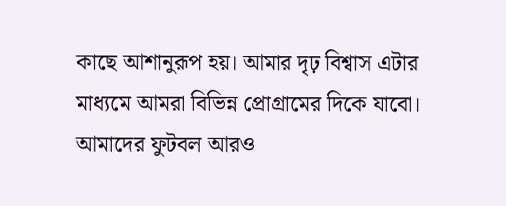কাছে আশানুরূপ হয়। আমার দৃঢ় বিশ্বাস এটার মাধ্যমে আমরা বিভিন্ন প্রোগ্রামের দিকে যাবো। আমাদের ফুটবল আরও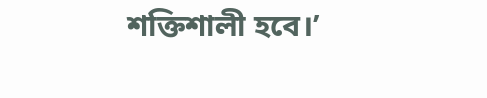শক্তিশালী হবে।’